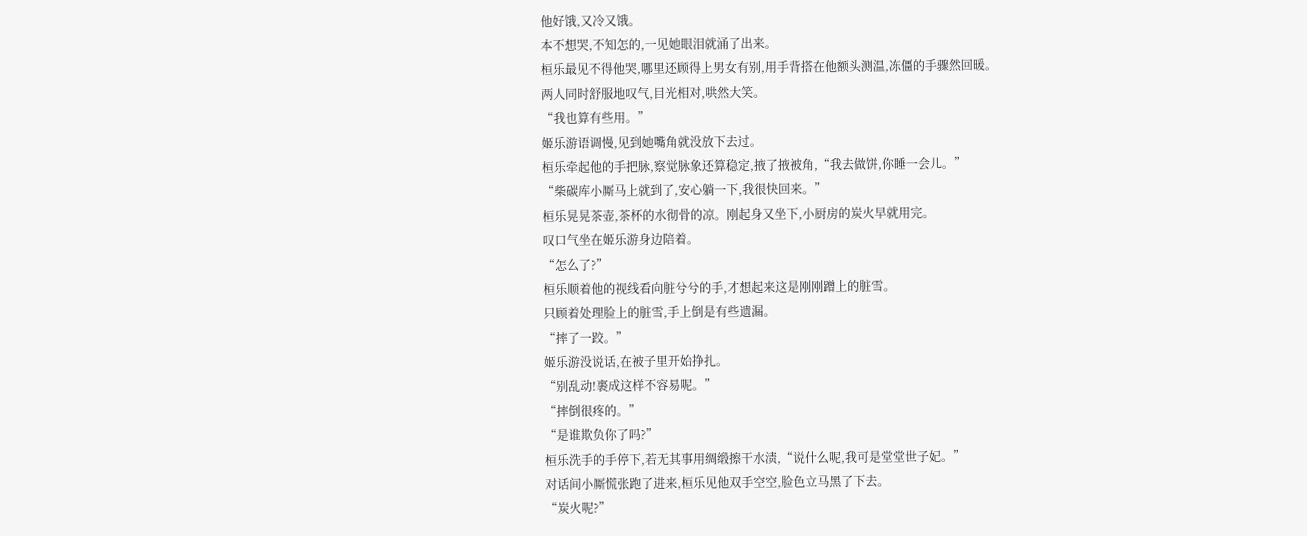他好饿,又冷又饿。
本不想哭,不知怎的,一见她眼泪就涌了出来。
桓乐最见不得他哭,哪里还顾得上男女有别,用手背搭在他额头测温,冻僵的手骤然回暖。
两人同时舒服地叹气,目光相对,哄然大笑。
“我也算有些用。”
姬乐游语调慢,见到她嘴角就没放下去过。
桓乐牵起他的手把脉,察觉脉象还算稳定,掖了掖被角,“我去做饼,你睡一会儿。”
“柴碳库小厮马上就到了,安心躺一下,我很快回来。”
桓乐晃晃茶壶,茶杯的水彻骨的凉。刚起身又坐下,小厨房的炭火早就用完。
叹口气坐在姬乐游身边陪着。
“怎么了?”
桓乐顺着他的视线看向脏兮兮的手,才想起来这是刚刚蹭上的脏雪。
只顾着处理脸上的脏雪,手上倒是有些遗漏。
“摔了一跤。”
姬乐游没说话,在被子里开始挣扎。
“别乱动!裹成这样不容易呢。”
“摔倒很疼的。”
“是谁欺负你了吗?”
桓乐洗手的手停下,若无其事用绸缎擦干水渍,“说什么呢,我可是堂堂世子妃。”
对话间小厮慌张跑了进来,桓乐见他双手空空,脸色立马黑了下去。
“炭火呢?”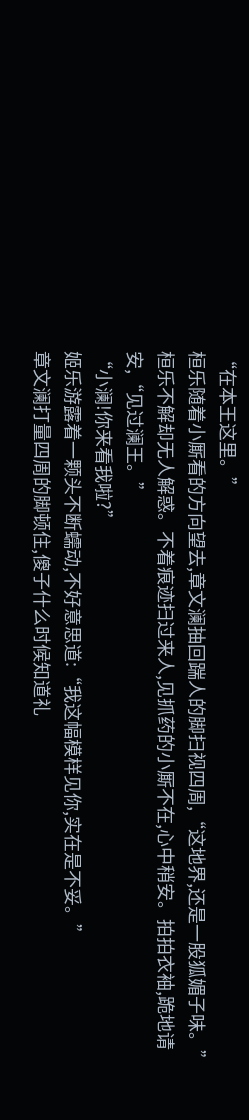“在本王这里。”
桓乐随着小厮看的方向望去,章文澜抽回踹人的脚扫视四周,“这地界,还是一股狐媚子味。”
桓乐不解却无人解惑。不着痕迹扫过来人,见抓药的小厮不在,心中稍安。拍拍衣袖,跪地请安,“见过澜王。”
“小澜!你来看我啦?”
姬乐游露着一颗头不断蠕动,不好意思道:“我这幅模样见你,实在是不妥。”
章文澜打量四周的脚顿住,傻子什么时候知道礼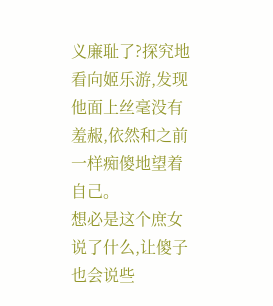义廉耻了?探究地看向姬乐游,发现他面上丝毫没有羞赧,依然和之前一样痴傻地望着自己。
想必是这个庶女说了什么,让傻子也会说些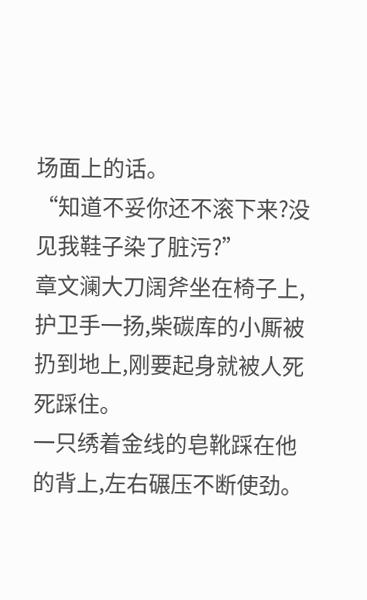场面上的话。
“知道不妥你还不滚下来?没见我鞋子染了脏污?”
章文澜大刀阔斧坐在椅子上,护卫手一扬,柴碳库的小厮被扔到地上,刚要起身就被人死死踩住。
一只绣着金线的皂靴踩在他的背上,左右碾压不断使劲。